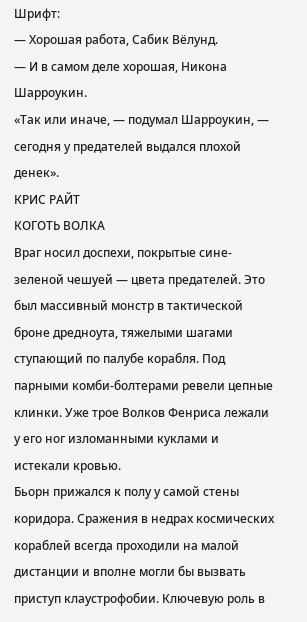Шрифт:
— Хорошая работа, Сабик Вёлунд.
— И в самом деле хорошая, Никона Шарроукин.
«Так или иначе, — подумал Шарроукин, — сегодня у предателей выдался плохой денек».
КРИС РАЙТ
КОГОТЬ ВОЛКА
Враг носил доспехи, покрытые сине-зеленой чешуей — цвета предателей. Это был массивный монстр в тактической броне дредноута, тяжелыми шагами ступающий по палубе корабля. Под парными комби-болтерами ревели цепные клинки. Уже трое Волков Фенриса лежали у его ног изломанными куклами и истекали кровью.
Бьорн прижался к полу у самой стены коридора. Сражения в недрах космических кораблей всегда проходили на малой дистанции и вполне могли бы вызвать приступ клаустрофобии. Ключевую роль в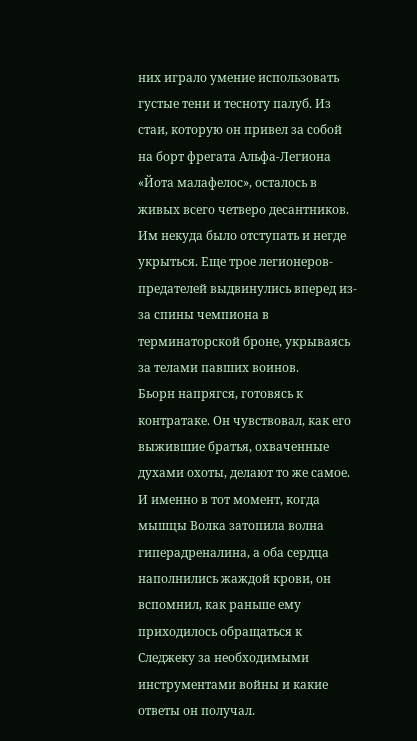них играло умение использовать густые тени и тесноту палуб. Из стаи, которую он привел за собой на борт фрегата Альфа-Легиона «Йота малафелос», осталось в живых всего четверо десантников. Им некуда было отступать и негде укрыться. Еще трое легионеров-предателей выдвинулись вперед из-за спины чемпиона в терминаторской броне, укрываясь за телами павших воинов.
Бьорн напрягся, готовясь к контратаке. Он чувствовал, как его выжившие братья, охваченные духами охоты, делают то же самое.
И именно в тот момент, когда мышцы Волка затопила волна гиперадреналина, а оба сердца наполнились жаждой крови, он вспомнил, как раньше ему приходилось обращаться к Следжеку за необходимыми инструментами войны и какие ответы он получал.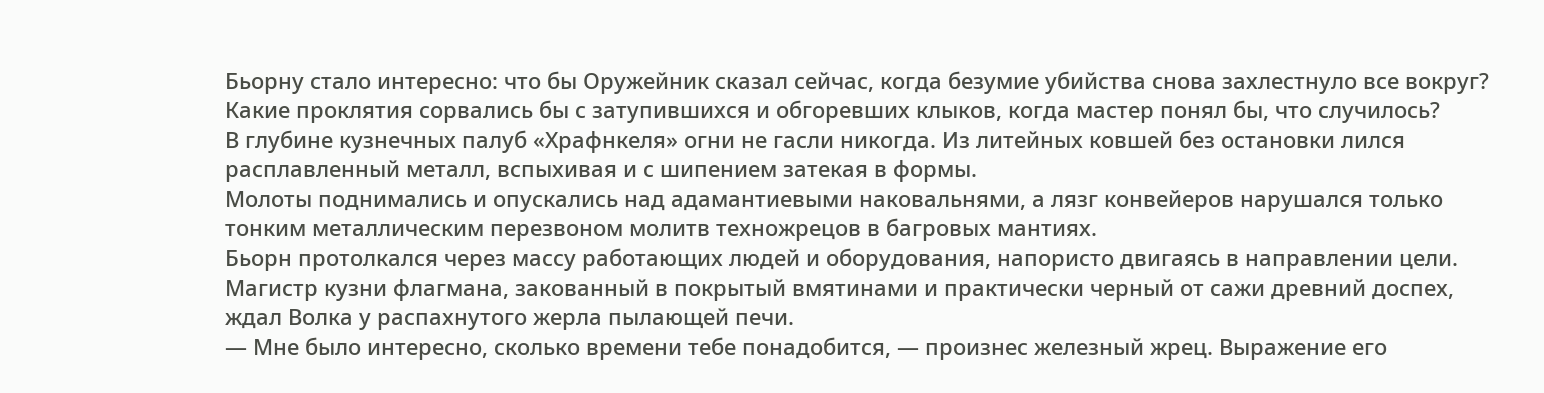Бьорну стало интересно: что бы Оружейник сказал сейчас, когда безумие убийства снова захлестнуло все вокруг? Какие проклятия сорвались бы с затупившихся и обгоревших клыков, когда мастер понял бы, что случилось?
В глубине кузнечных палуб «Храфнкеля» огни не гасли никогда. Из литейных ковшей без остановки лился расплавленный металл, вспыхивая и с шипением затекая в формы.
Молоты поднимались и опускались над адамантиевыми наковальнями, а лязг конвейеров нарушался только тонким металлическим перезвоном молитв техножрецов в багровых мантиях.
Бьорн протолкался через массу работающих людей и оборудования, напористо двигаясь в направлении цели. Магистр кузни флагмана, закованный в покрытый вмятинами и практически черный от сажи древний доспех, ждал Волка у распахнутого жерла пылающей печи.
— Мне было интересно, сколько времени тебе понадобится, — произнес железный жрец. Выражение его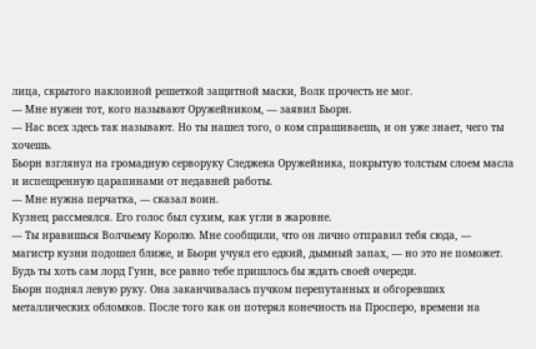лица, скрытого наклонной решеткой защитной маски, Волк прочесть не мог.
— Мне нужен тот, кого называют Оружейником, — заявил Бьорн.
— Нас всех здесь так называют. Но ты нашел того, о ком спрашиваешь, и он уже знает, чего ты хочешь.
Бьорн взглянул на громадную серворуку Следжека Оружейника, покрытую толстым слоем масла и испещренную царапинами от недавней работы.
— Мне нужна перчатка, — сказал воин.
Кузнец рассмеялся. Его голос был сухим, как угли в жаровне.
— Ты нравишься Волчьему Королю. Мне сообщили, что он лично отправил тебя сюда, — магистр кузни подошел ближе, и Бьорн учуял его едкий, дымный запах, — но это не поможет. Будь ты хоть сам лорд Гунн, все равно тебе пришлось бы ждать своей очереди.
Бьорн поднял левую руку. Она заканчивалась пучком перепутанных и обгоревших металлических обломков. После того как он потерял конечность на Просперо, времени на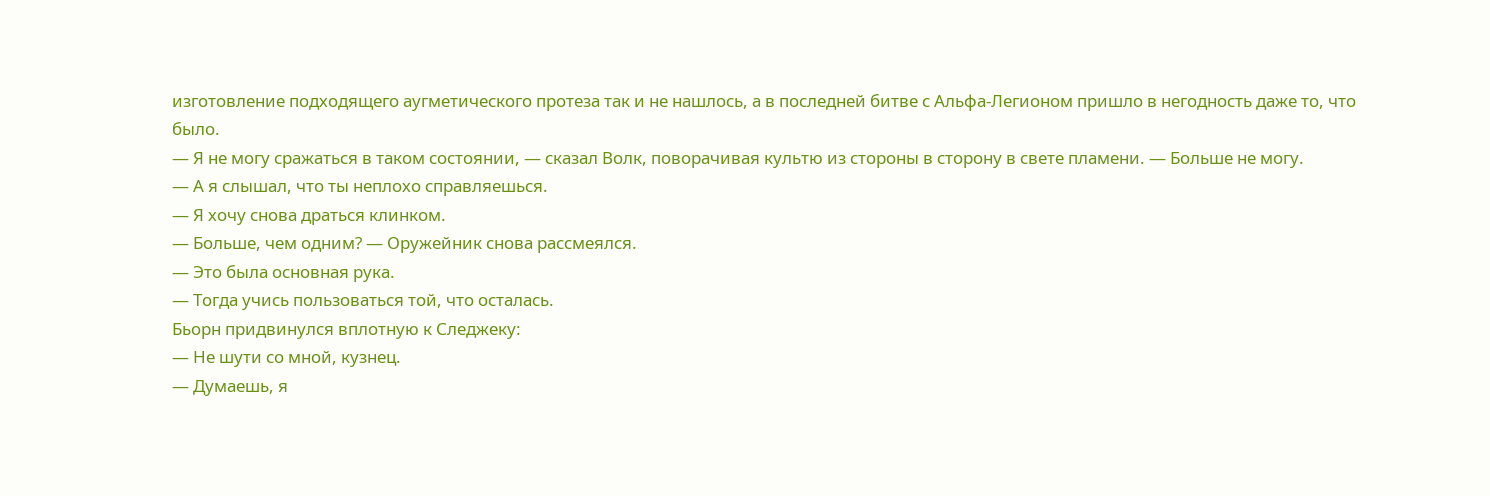изготовление подходящего аугметического протеза так и не нашлось, а в последней битве с Альфа-Легионом пришло в негодность даже то, что было.
— Я не могу сражаться в таком состоянии, — сказал Волк, поворачивая культю из стороны в сторону в свете пламени. — Больше не могу.
— А я слышал, что ты неплохо справляешься.
— Я хочу снова драться клинком.
— Больше, чем одним? — Оружейник снова рассмеялся.
— Это была основная рука.
— Тогда учись пользоваться той, что осталась.
Бьорн придвинулся вплотную к Следжеку:
— Не шути со мной, кузнец.
— Думаешь, я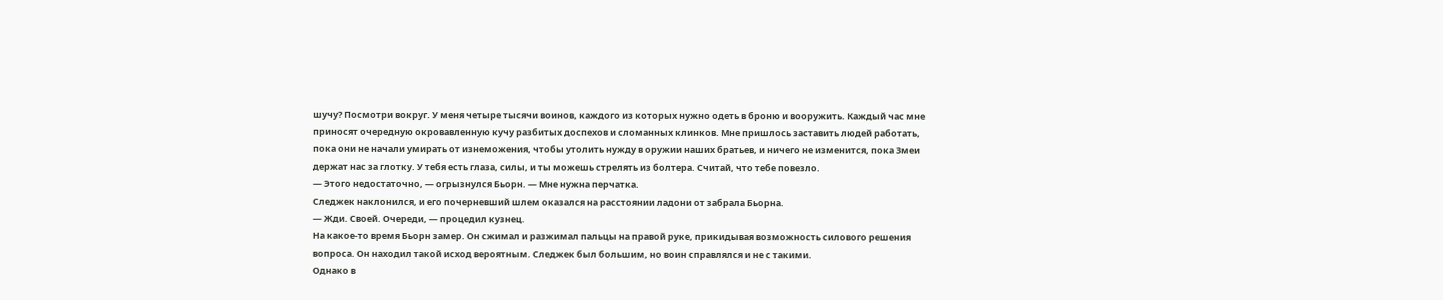шучу? Посмотри вокруг. У меня четыре тысячи воинов, каждого из которых нужно одеть в броню и вооружить. Каждый час мне приносят очередную окровавленную кучу разбитых доспехов и сломанных клинков. Мне пришлось заставить людей работать, пока они не начали умирать от изнеможения, чтобы утолить нужду в оружии наших братьев, и ничего не изменится, пока Змеи держат нас за глотку. У тебя есть глаза, силы, и ты можешь стрелять из болтера. Считай, что тебе повезло.
— Этого недостаточно, — огрызнулся Бьорн. — Мне нужна перчатка.
Следжек наклонился, и его почерневший шлем оказался на расстоянии ладони от забрала Бьорна.
— Жди. Своей. Очереди, — процедил кузнец.
На какое-то время Бьорн замер. Он сжимал и разжимал пальцы на правой руке, прикидывая возможность силового решения вопроса. Он находил такой исход вероятным. Следжек был большим, но воин справлялся и не с такими.
Однако в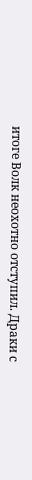итоге Волк неохотно отступил. Драки с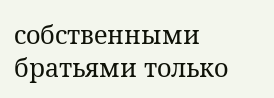собственными братьями только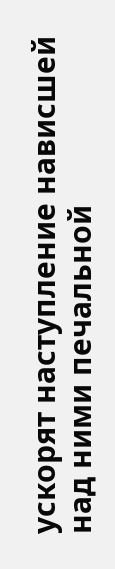ускорят наступление нависшей над ними печальной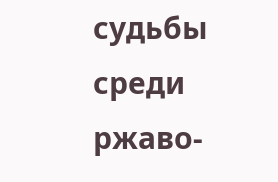судьбы среди ржаво-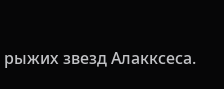рыжих звезд Алакксеса.